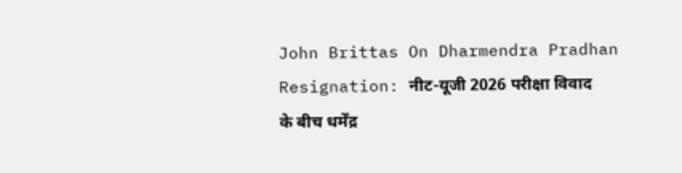John Brittas On Dharmendra Pradhan Resignation: नीट-यूजी 2026 परीक्षा विवाद के बीच धर्मेंद्र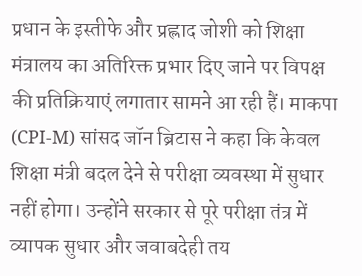प्रधान के इस्तीफे और प्रह्लाद जोशी को शिक्षा मंत्रालय का अतिरिक्त प्रभार दिए जाने पर विपक्ष की प्रतिक्रियाएं लगातार सामने आ रही हैं। माकपा (CPI-M) सांसद जॉन ब्रिटास ने कहा कि केवल शिक्षा मंत्री बदल देने से परीक्षा व्यवस्था में सुधार नहीं होगा। उन्होंने सरकार से पूरे परीक्षा तंत्र में व्यापक सुधार और जवाबदेही तय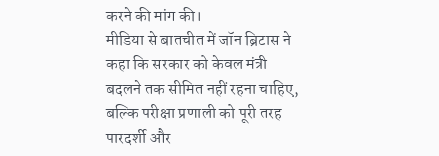करने की मांग की।
मीडिया से बातचीत में जॉन ब्रिटास ने कहा कि सरकार को केवल मंत्री बदलने तक सीमित नहीं रहना चाहिए, बल्कि परीक्षा प्रणाली को पूरी तरह पारदर्शी और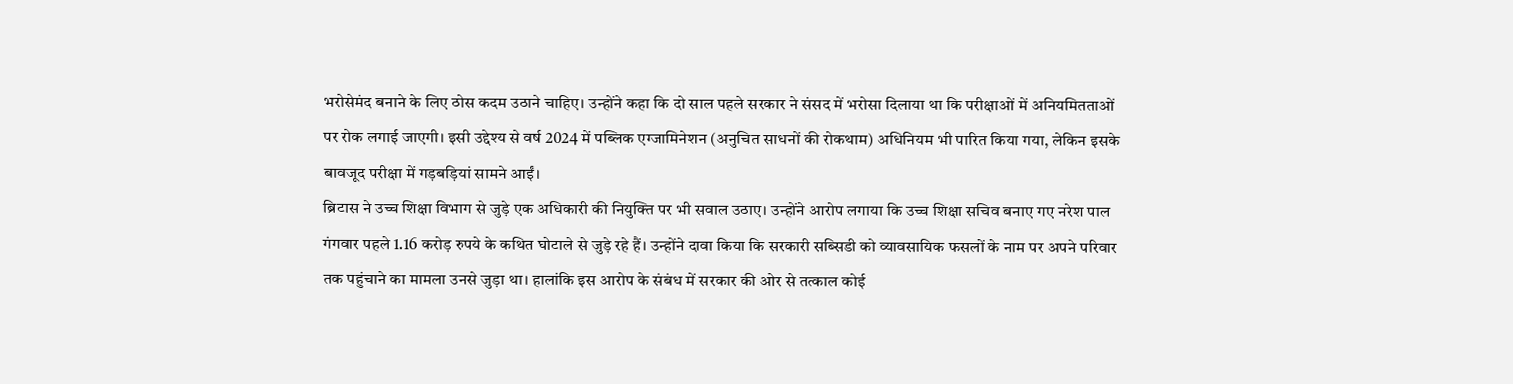भरोसेमंद बनाने के लिए ठोस कदम उठाने चाहिए। उन्होंने कहा कि दो साल पहले सरकार ने संसद में भरोसा दिलाया था कि परीक्षाओं में अनियमितताओं पर रोक लगाई जाएगी। इसी उद्देश्य से वर्ष 2024 में पब्लिक एग्जामिनेशन (अनुचित साधनों की रोकथाम) अधिनियम भी पारित किया गया, लेकिन इसके बावजूद परीक्षा में गड़बड़ियां सामने आईं।
ब्रिटास ने उच्च शिक्षा विभाग से जुड़े एक अधिकारी की नियुक्ति पर भी सवाल उठाए। उन्होंने आरोप लगाया कि उच्च शिक्षा सचिव बनाए गए नरेश पाल गंगवार पहले 1.16 करोड़ रुपये के कथित घोटाले से जुड़े रहे हैं। उन्होंने दावा किया कि सरकारी सब्सिडी को व्यावसायिक फसलों के नाम पर अपने परिवार तक पहुंचाने का मामला उनसे जुड़ा था। हालांकि इस आरोप के संबंध में सरकार की ओर से तत्काल कोई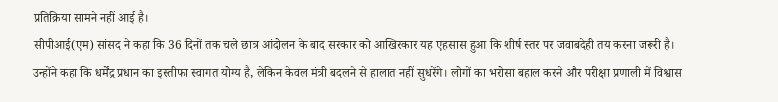प्रतिक्रिया सामने नहीं आई है।
सीपीआई(एम) सांसद ने कहा कि 36 दिनों तक चले छात्र आंदोलन के बाद सरकार को आखिरकार यह एहसास हुआ कि शीर्ष स्तर पर जवाबदेही तय करना जरूरी है। उन्होंने कहा कि धर्मेंद्र प्रधान का इस्तीफा स्वागत योग्य है, लेकिन केवल मंत्री बदलने से हालात नहीं सुधरेंगे। लोगों का भरोसा बहाल करने और परीक्षा प्रणाली में विश्वास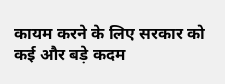कायम करने के लिए सरकार को कई और बड़े कदम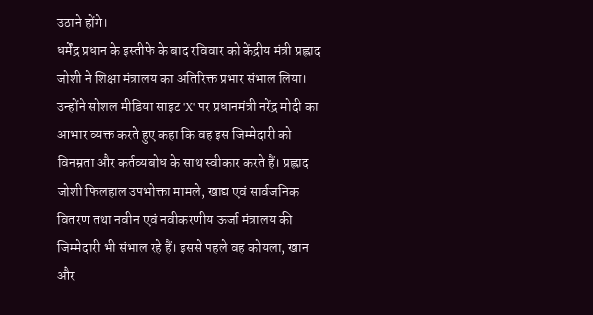उठाने होंगे।
धर्मेंद्र प्रधान के इस्तीफे के बाद रविवार को केंद्रीय मंत्री प्रह्लाद जोशी ने शिक्षा मंत्रालय का अतिरिक्त प्रभार संभाल लिया। उन्होंने सोशल मीडिया साइट 'X' पर प्रधानमंत्री नरेंद्र मोदी का आभार व्यक्त करते हुए कहा कि वह इस जिम्मेदारी को विनम्रता और कर्तव्यबोध के साथ स्वीकार करते हैं। प्रह्लाद जोशी फिलहाल उपभोक्ता मामले, खाद्य एवं सार्वजनिक वितरण तथा नवीन एवं नवीकरणीय ऊर्जा मंत्रालय की जिम्मेदारी भी संभाल रहे हैं। इससे पहले वह कोयला, खान और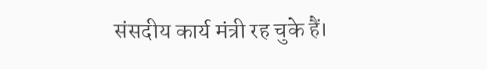संसदीय कार्य मंत्री रह चुके हैं।